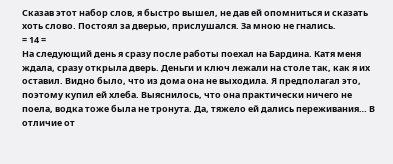Сказав этот набор слов, я быстро вышел, не дав ей опомниться и сказать хоть слово. Постоял за дверью, прислушался. За мною не гнались.
= 14 =
На следующий день я сразу после работы поехал на Бардина. Катя меня ждала, сразу открыла дверь. Деньги и ключ лежали на столе так, как я их оставил. Видно было, что из дома она не выходила. Я предполагал это, поэтому купил ей хлеба. Выяснилось, что она практически ничего не поела, водка тоже была не тронута. Да, тяжело ей дались переживания… В отличие от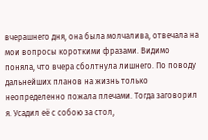вчерашнего дня, она была молчалива, отвечала на мои вопросы короткими фразами. Видимо поняла, что вчера сболтнула лишнего. По поводу дальнейших планов на жизнь только неопределенно пожала плечами. Тогда заговорил я. Усадил её с собою за стол,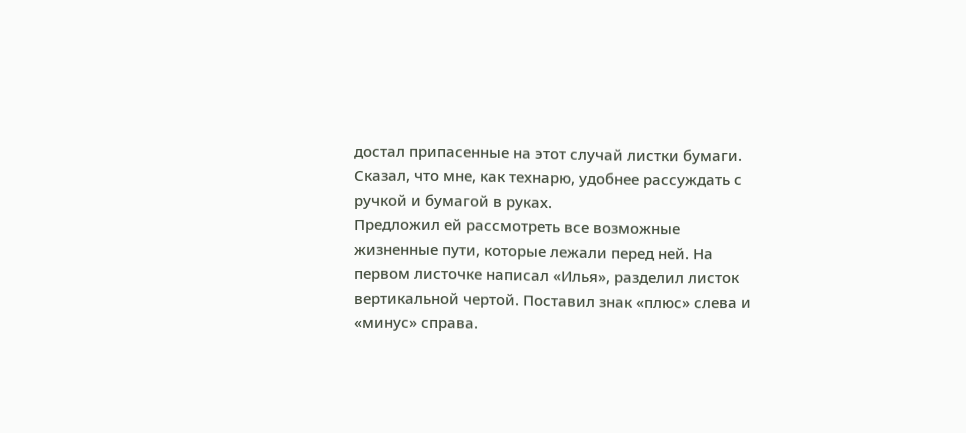достал припасенные на этот случай листки бумаги. Сказал, что мне, как технарю, удобнее рассуждать с ручкой и бумагой в руках.
Предложил ей рассмотреть все возможные жизненные пути, которые лежали перед ней. На первом листочке написал «Илья», разделил листок вертикальной чертой. Поставил знак «плюс» слева и «минус» справа.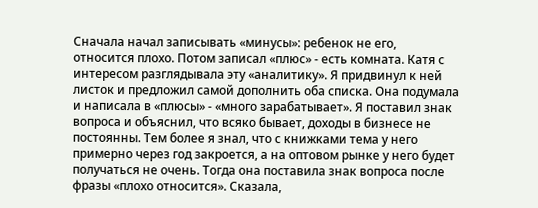Сначала начал записывать «минусы»: ребенок не его, относится плохо. Потом записал «плюс» - есть комната. Катя с интересом разглядывала эту «аналитику». Я придвинул к ней листок и предложил самой дополнить оба списка. Она подумала и написала в «плюсы» - «много зарабатывает». Я поставил знак вопроса и объяснил, что всяко бывает, доходы в бизнесе не постоянны. Тем более я знал, что с книжками тема у него примерно через год закроется, а на оптовом рынке у него будет получаться не очень. Тогда она поставила знак вопроса после фразы «плохо относится». Сказала,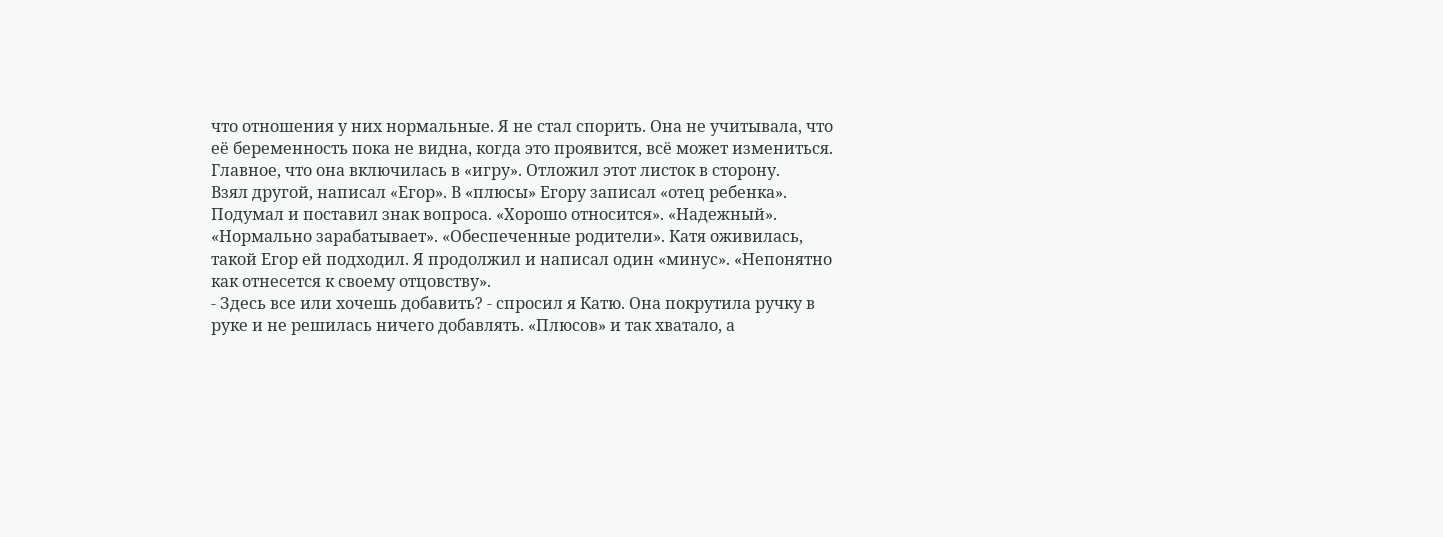что отношения у них нормальные. Я не стал спорить. Она не учитывала, что её беременность пока не видна, когда это проявится, всё может измениться. Главное, что она включилась в «игру». Отложил этот листок в сторону.
Взял другой, написал «Егор». В «плюсы» Егору записал «отец ребенка». Подумал и поставил знак вопроса. «Хорошо относится». «Надежный». «Нормально зарабатывает». «Обеспеченные родители». Катя оживилась, такой Егор ей подходил. Я продолжил и написал один «минус». «Непонятно как отнесется к своему отцовству».
- Здесь все или хочешь добавить? - спросил я Катю. Она покрутила ручку в руке и не решилась ничего добавлять. «Плюсов» и так хватало, а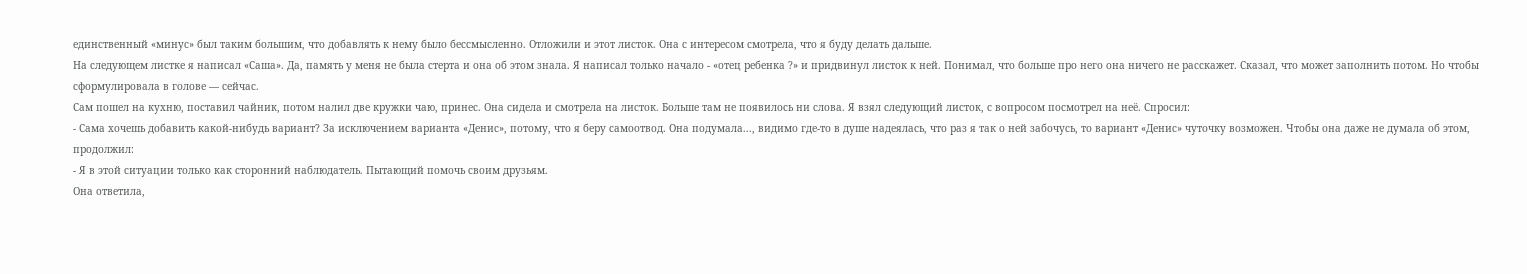единственный «минус» был таким большим, что добавлять к нему было бессмысленно. Отложили и этот листок. Она с интересом смотрела, что я буду делать дальше.
На следующем листке я написал «Саша». Да, память у меня не была стерта и она об этом знала. Я написал только начало - «отец ребенка ?» и придвинул листок к ней. Понимал, что больше про него она ничего не расскажет. Сказал, что может заполнить потом. Но чтобы сформулировала в голове — сейчас.
Сам пошел на кухню, поставил чайник, потом налил две кружки чаю, принес. Она сидела и смотрела на листок. Больше там не появилось ни слова. Я взял следующий листок, с вопросом посмотрел на неё. Спросил:
- Сама хочешь добавить какой-нибудь вариант? За исключением варианта «Денис», потому, что я беру самоотвод. Она подумала..., видимо где-то в душе надеялась, что раз я так о ней забочусь, то вариант «Денис» чуточку возможен. Чтобы она даже не думала об этом, продолжил:
- Я в этой ситуации только как сторонний наблюдатель. Пытающий помочь своим друзьям.
Она ответила,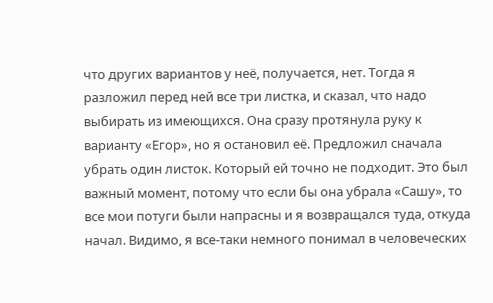что других вариантов у неё, получается, нет. Тогда я разложил перед ней все три листка, и сказал, что надо выбирать из имеющихся. Она сразу протянула руку к варианту «Егор», но я остановил её. Предложил сначала убрать один листок. Который ей точно не подходит. Это был важный момент, потому что если бы она убрала «Сашу», то все мои потуги были напрасны и я возвращался туда, откуда начал. Видимо, я все-таки немного понимал в человеческих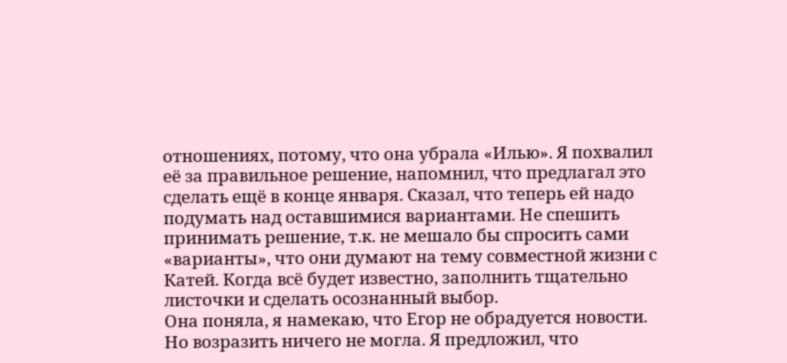отношениях, потому, что она убрала «Илью». Я похвалил её за правильное решение, напомнил, что предлагал это сделать ещё в конце января. Сказал, что теперь ей надо подумать над оставшимися вариантами. Не спешить принимать решение, т.к. не мешало бы спросить сами «варианты», что они думают на тему совместной жизни с Катей. Когда всё будет известно, заполнить тщательно листочки и сделать осознанный выбор.
Она поняла, я намекаю, что Егор не обрадуется новости. Но возразить ничего не могла. Я предложил, что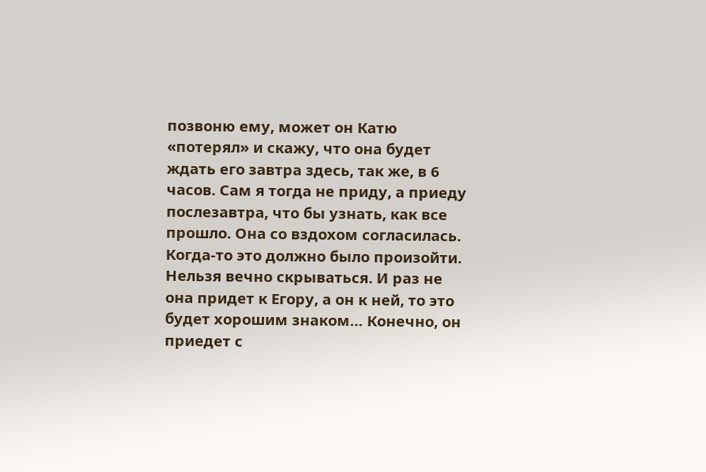позвоню ему, может он Катю «потерял» и скажу, что она будет ждать его завтра здесь, так же, в 6 часов. Сам я тогда не приду, а приеду послезавтра, что бы узнать, как все прошло. Она со вздохом согласилась. Когда-то это должно было произойти. Нельзя вечно скрываться. И раз не она придет к Егору, а он к ней, то это будет хорошим знаком… Конечно, он приедет с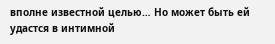вполне известной целью… Но может быть ей удастся в интимной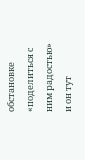обстановке «поделиться с ним радостью» и он тут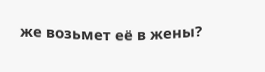же возьмет её в жены?